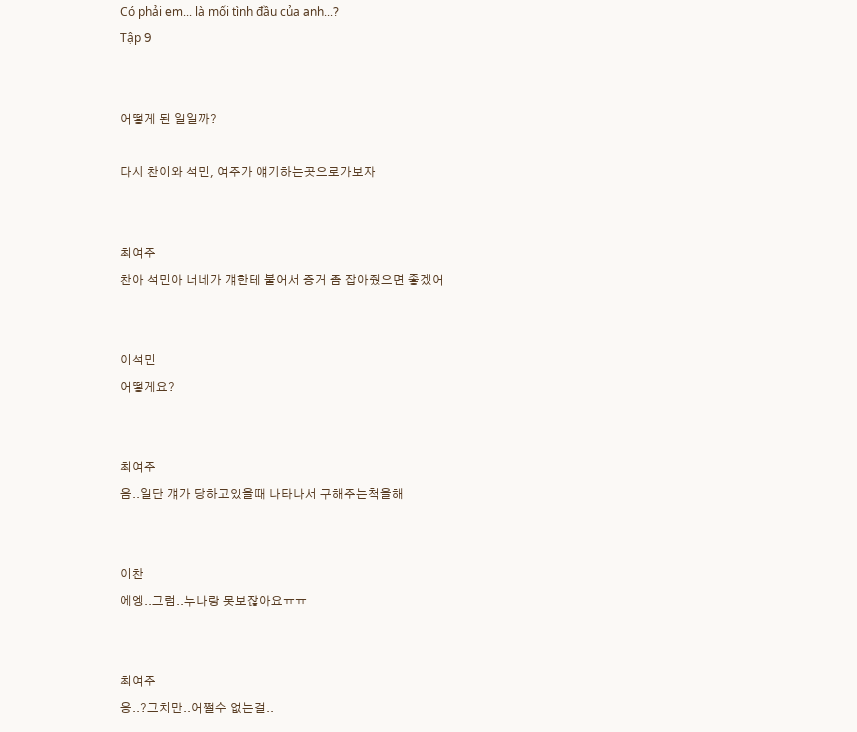Có phải em... là mối tình đầu của anh...?
Tập 9


어떻게 된 일일까?

다시 찬이와 석민, 여주가 얘기하는곳으로가보자


최여주
찬아 석민아 너네가 걔한테 붙어서 증거 좀 잡아줬으면 좋겠어


이석민
어떻게요?


최여주
음..일단 걔가 당하고있을때 나타나서 구해주는척을해


이찬
에엥..그럼..누나랑 못보잖아요ㅠㅠ


최여주
응..?그치만..어쩔수 없는걸..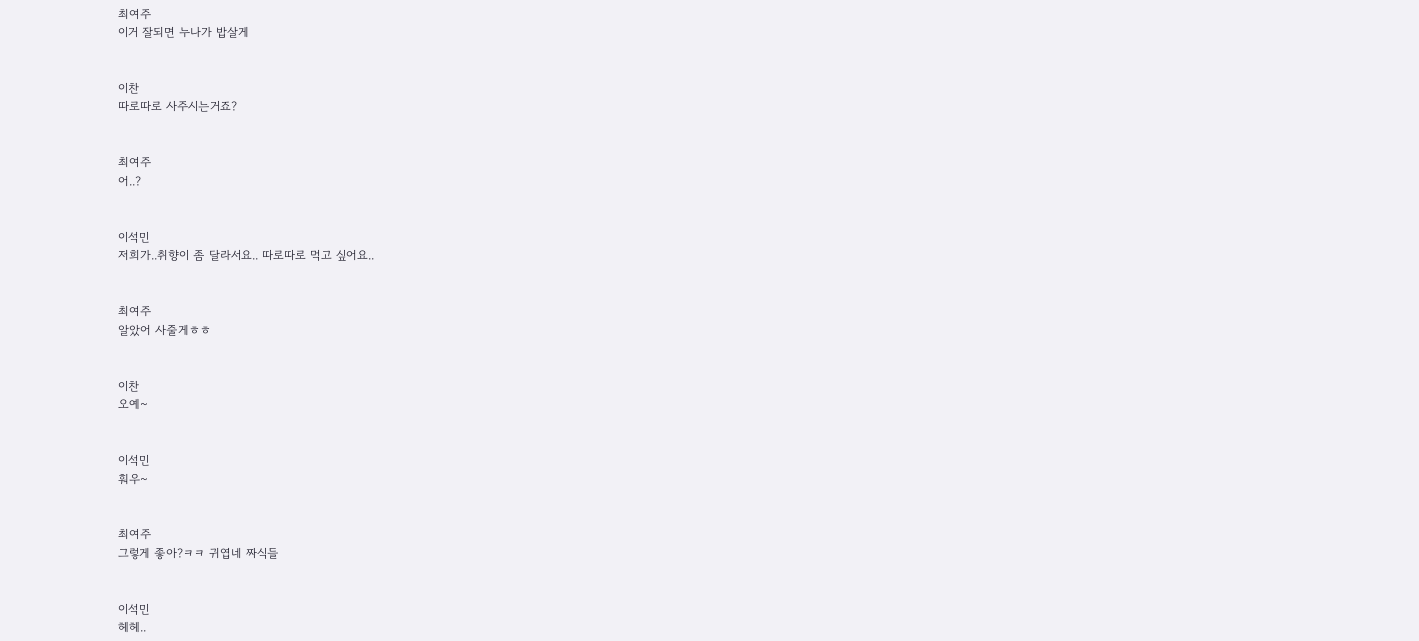최여주
이거 잘되면 누나가 밥살게


이찬
따로따로 사주시는거죠?


최여주
어..?


이석민
저희가..취향이 좀 달라서요.. 따로따로 먹고 싶어요..


최여주
알았어 사줄게ㅎㅎ


이찬
오예~


이석민
훠우~


최여주
그렇게 좋아?ㅋㅋ 귀엽네 짜식들


이석민
헤헤..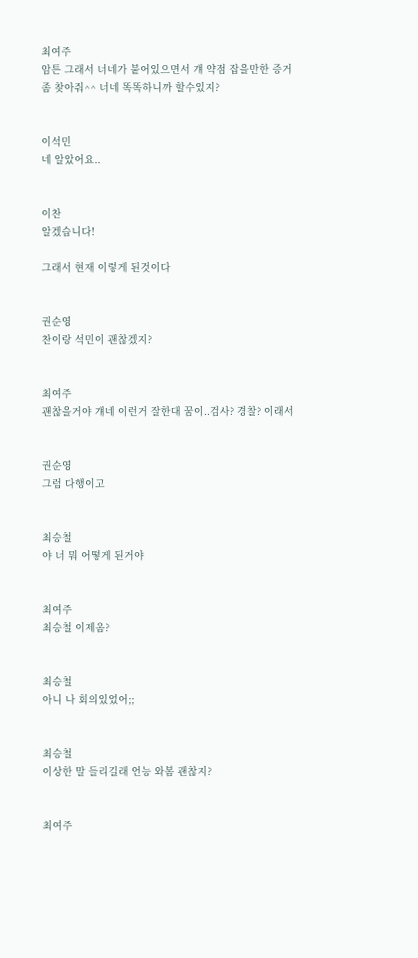최여주
암튼 그래서 너네가 붙어있으면서 걔 약점 잡을만한 증거좀 찾아줘^^ 너네 똑똑하니까 할수있지?


이석민
네 알았어요..


이찬
알겠습니다!

그래서 현재 이렇게 된것이다


권순영
찬이랑 석민이 괜찮겠지?


최여주
괜찮을거야 걔네 이런거 잘한대 꿈이..검사? 경찰? 이래서


권순영
그럼 다행이고


최승철
야 너 뭐 어떻게 된거야


최여주
최승철 이제옴?


최승철
아니 나 회의있었어;;


최승철
이상한 말 들리길래 언능 와봄 괜찮지?


최여주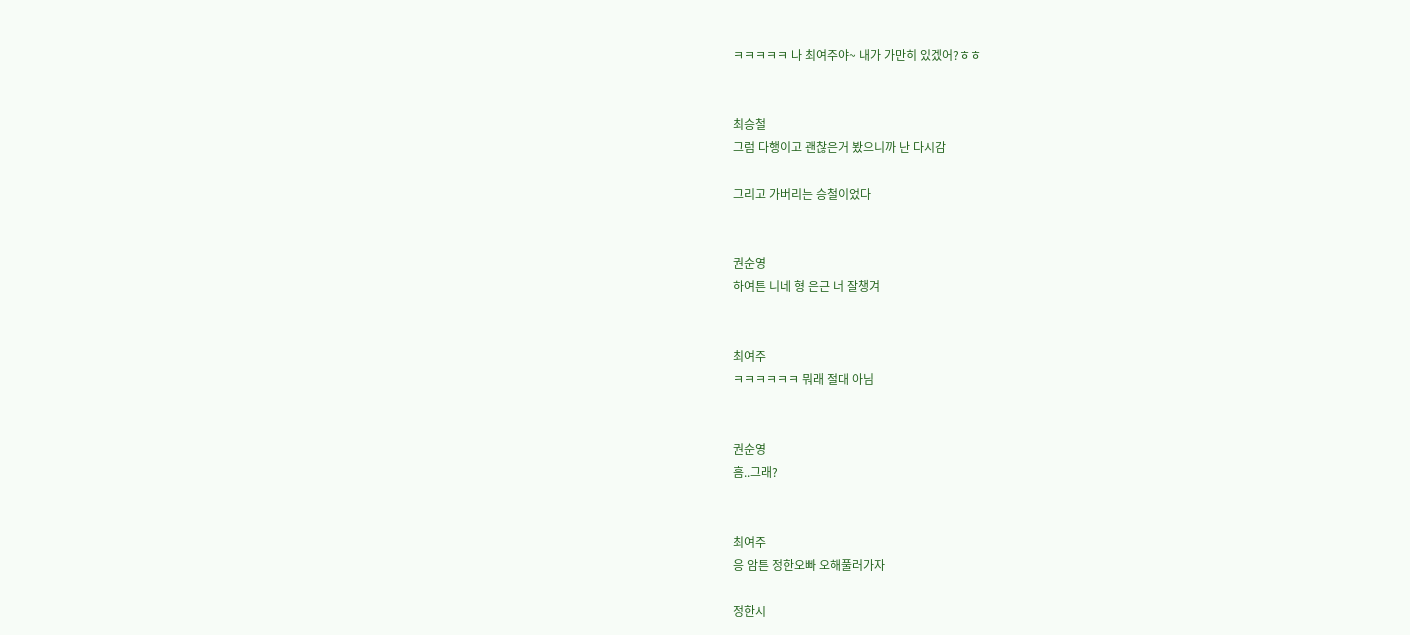ㅋㅋㅋㅋㅋ 나 최여주야~ 내가 가만히 있겠어?ㅎㅎ


최승철
그럼 다행이고 괜찮은거 봤으니까 난 다시감

그리고 가버리는 승철이었다


권순영
하여튼 니네 형 은근 너 잘챙겨


최여주
ㅋㅋㅋㅋㅋㅋ 뭐래 절대 아님


권순영
흠..그래?


최여주
응 암튼 정한오빠 오해풀러가자

정한시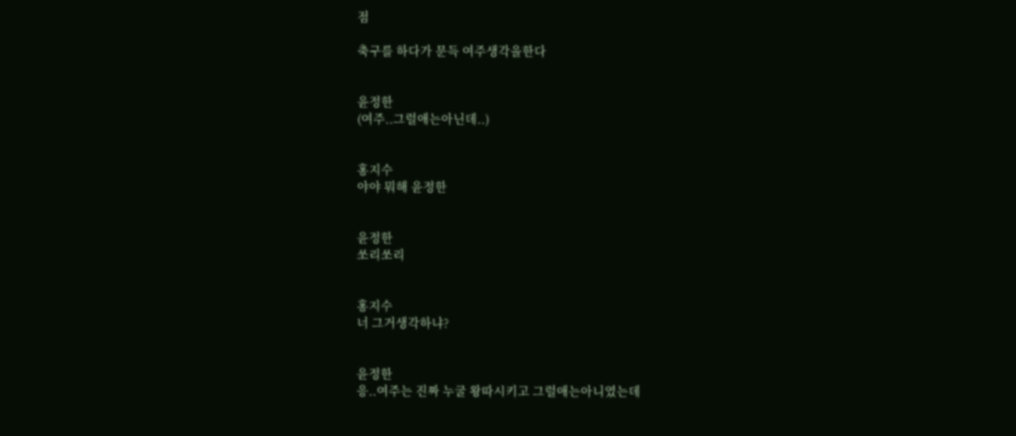점

축구를 하다가 문득 여주생각을한다


윤정한
(여주..그럴애는아닌데..)


홍지수
야야 뭐해 윤정한


윤정한
쏘리쏘리


홍지수
너 그거생각하냐?


윤정한
응..여주는 진짜 누굴 왕따시키고 그럴애는아니였는데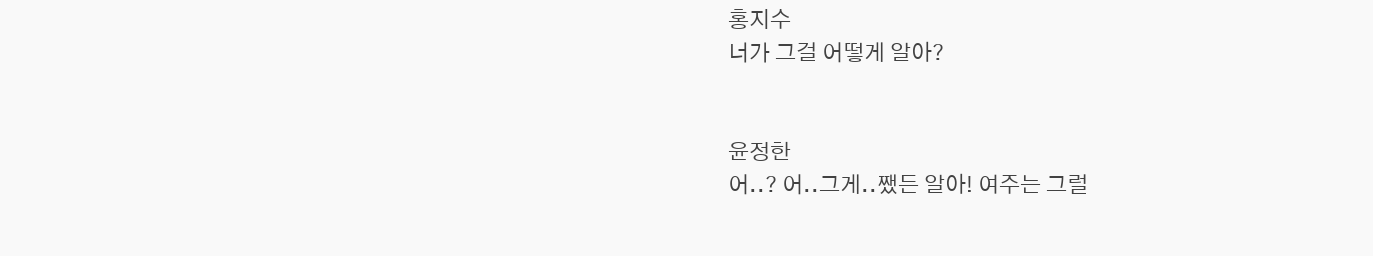홍지수
너가 그걸 어떻게 알아?


윤정한
어..? 어..그게..쨌든 알아! 여주는 그럴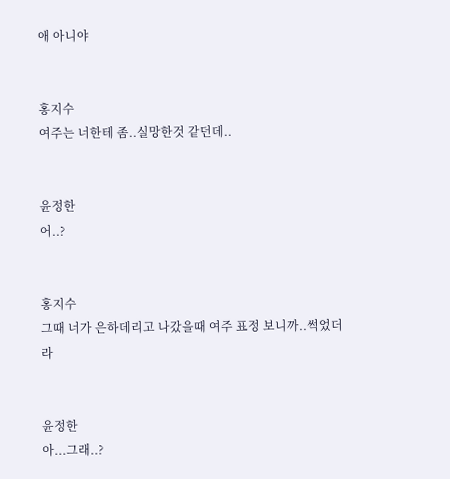애 아니야


홍지수
여주는 너한테 좀..실망한것 같던데..


윤정한
어..?


홍지수
그때 너가 은하데리고 나갔을때 여주 표정 보니까..썩었더라


윤정한
아...그래..?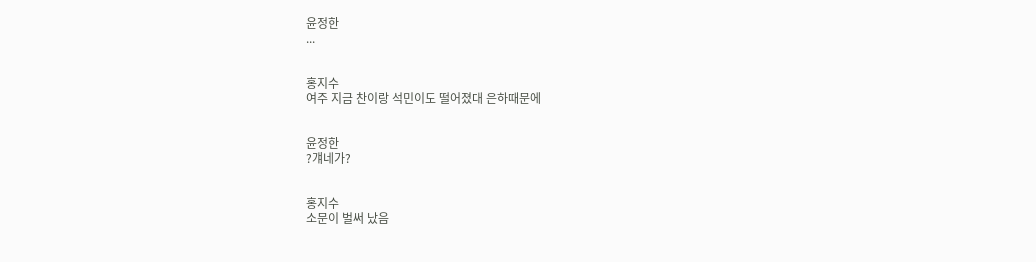윤정한
...


홍지수
여주 지금 찬이랑 석민이도 떨어졌대 은하때문에


윤정한
?걔네가?


홍지수
소문이 벌써 났음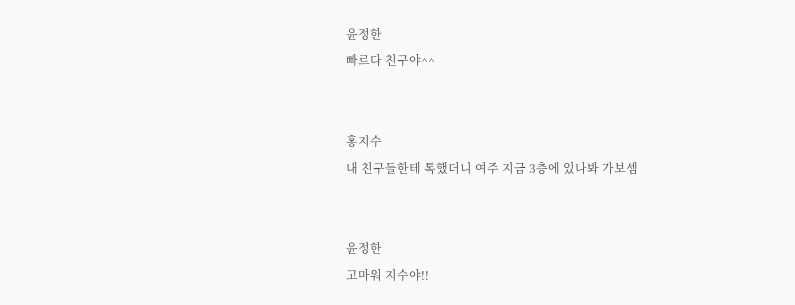윤정한
빠르다 친구야^^


홍지수
내 친구들한테 톡했더니 여주 지금 3층에 있나봐 가보셈


윤정한
고마워 지수야!!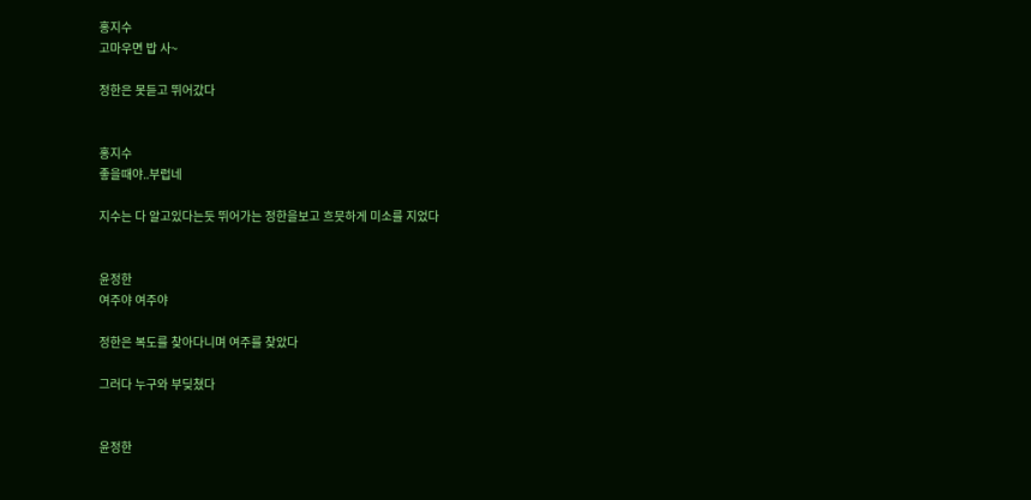홍지수
고마우면 밥 사~

정한은 못듣고 뛰어갔다


홍지수
좋을때야..부럽네

지수는 다 알고있다는듯 뛰어가는 정한을보고 흐믓하게 미소를 지었다


윤정한
여주야 여주야

정한은 복도를 찾아다니며 여주를 찾았다

그러다 누구와 부딪쳤다


윤정한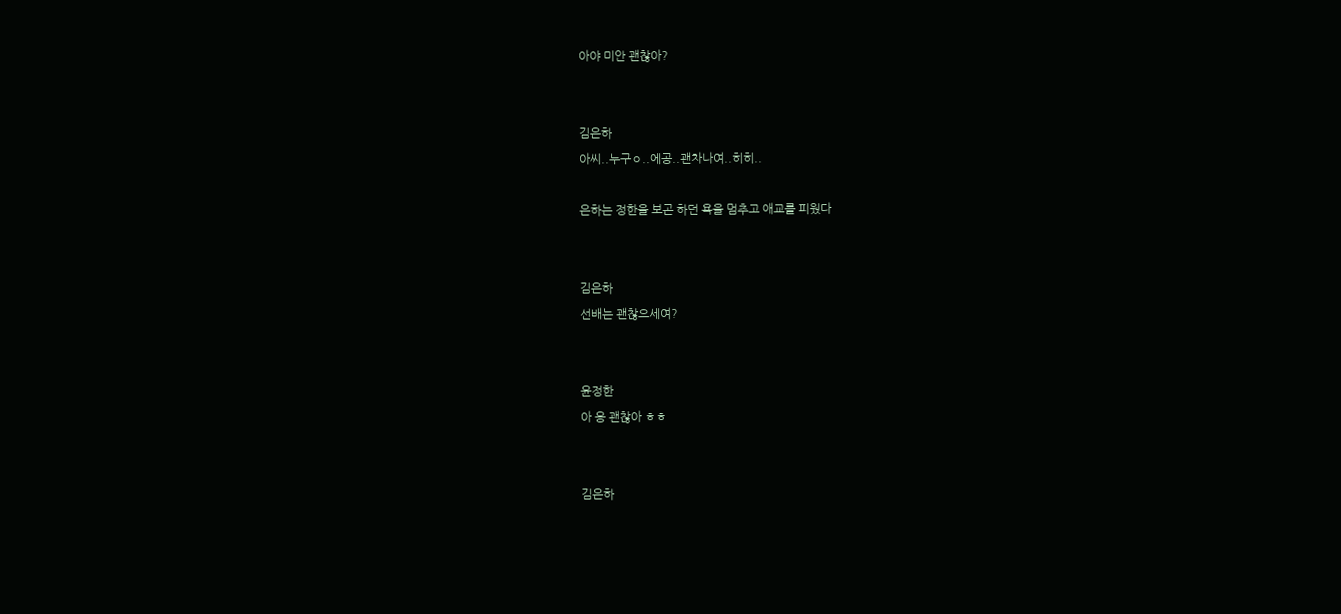아야 미안 괜찮아?


김은하
아씨..누구ㅇ..에공..괜차나여..히히..

은하는 정한을 보곤 하던 욕을 멈추고 애교를 피웠다


김은하
선배는 괜찮으세여?


윤정한
아 응 괜찮아 ㅎㅎ


김은하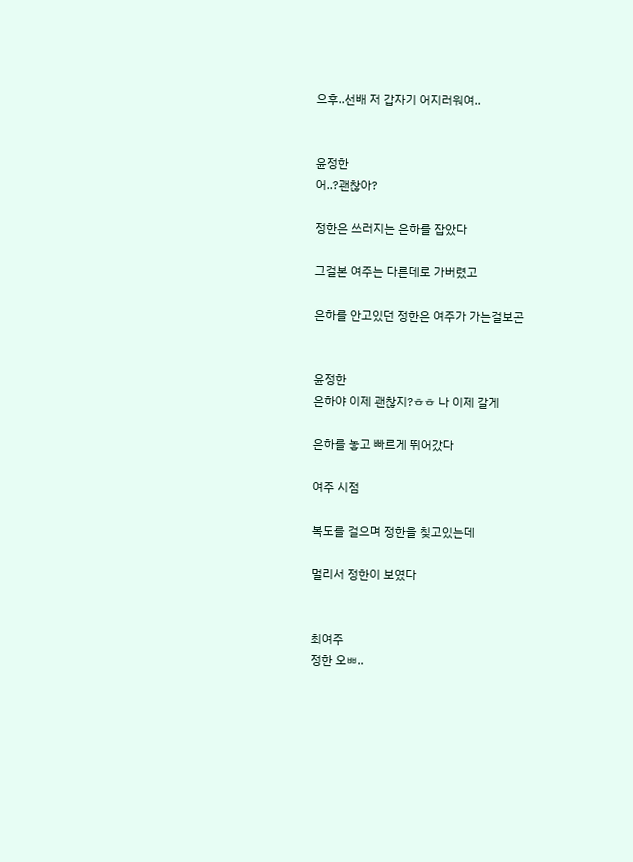으후..선배 저 갑자기 어지러워여..


윤정한
어..?괜찮아?

정한은 쓰러지는 은하를 잡았다

그걸본 여주는 다른데로 가버렸고

은하를 안고있던 정한은 여주가 가는걸보곤


윤정한
은하야 이제 괜찮지?ㅎㅎ 나 이제 갈게

은하를 놓고 빠르게 뛰어갔다

여주 시점

복도를 걸으며 정한을 칮고있는데

멀리서 정한이 보였다


최여주
정한 오ㅃ..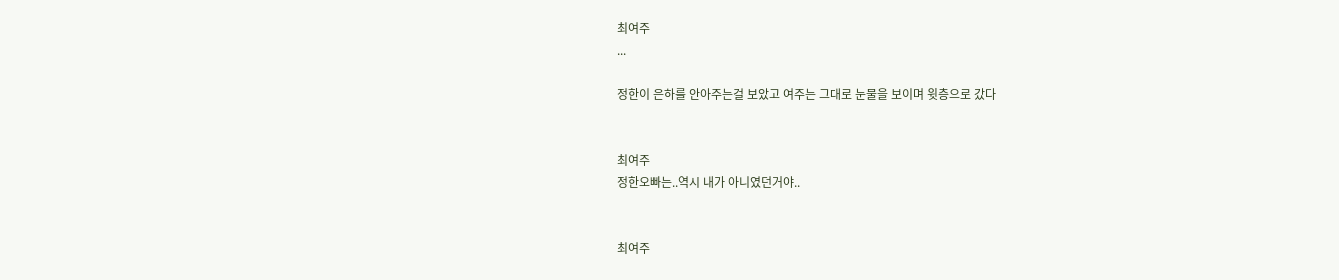최여주
...

정한이 은하를 안아주는걸 보았고 여주는 그대로 눈물을 보이며 윗층으로 갔다


최여주
정한오빠는..역시 내가 아니였던거야..


최여주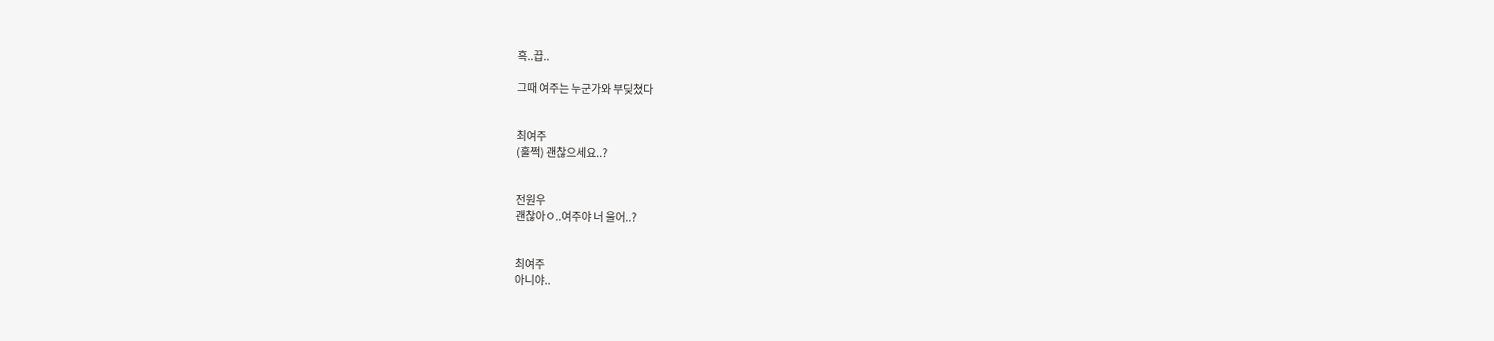흑..끕..

그때 여주는 누군가와 부딪쳤다


최여주
(훌쩍) 괜찮으세요..?


전원우
괜찮아ㅇ..여주야 너 울어..?


최여주
아니야..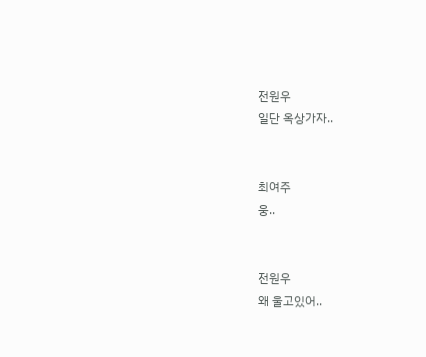전원우
일단 옥상가자..


최여주
웅..


전원우
왜 울고있어..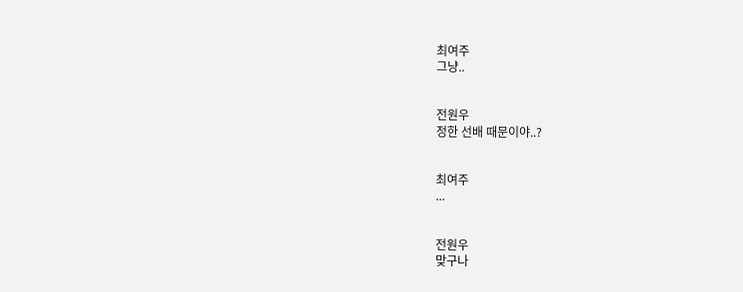최여주
그냥..


전원우
정한 선배 때문이야..?


최여주
...


전원우
맞구나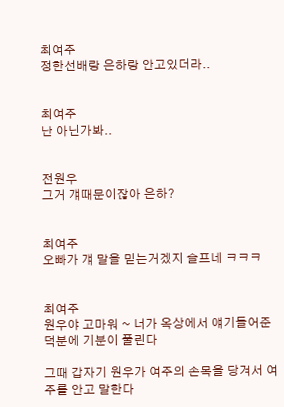최여주
정한선배랑 은하랑 안고있더라..


최여주
난 아닌가봐..


전원우
그거 걔때문이잖아 은하?


최여주
오빠가 걔 말을 믿는거겠지 슬프네 ㅋㅋㅋ


최여주
원우야 고마워 ~ 너가 옥상에서 얘기들어준 덕분에 기분이 풀린다

그때 갑자기 원우가 여주의 손목을 당겨서 여주를 안고 말한다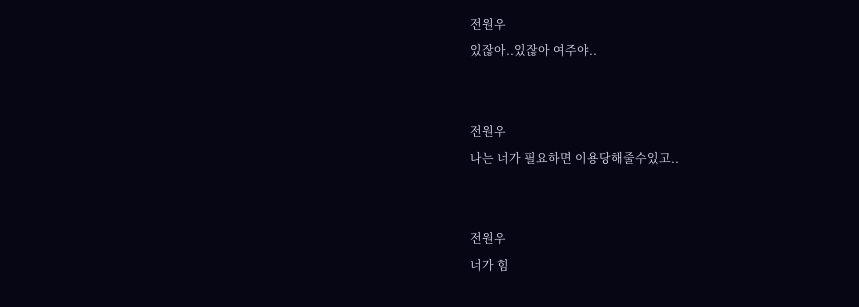전원우
있잖아..있잖아 여주야..


전원우
나는 너가 필요하면 이용당해줄수있고..


전원우
너가 힘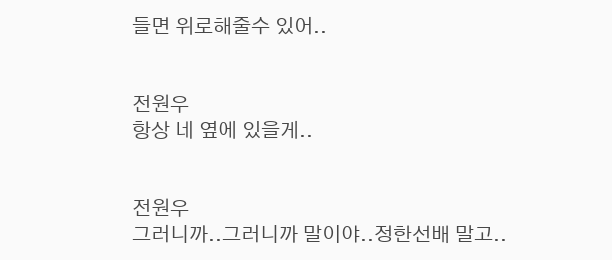들면 위로해줄수 있어..


전원우
항상 네 옆에 있을게..


전원우
그러니까..그러니까 말이야..정한선배 말고..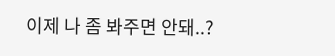이제 나 좀 봐주면 안돼..?